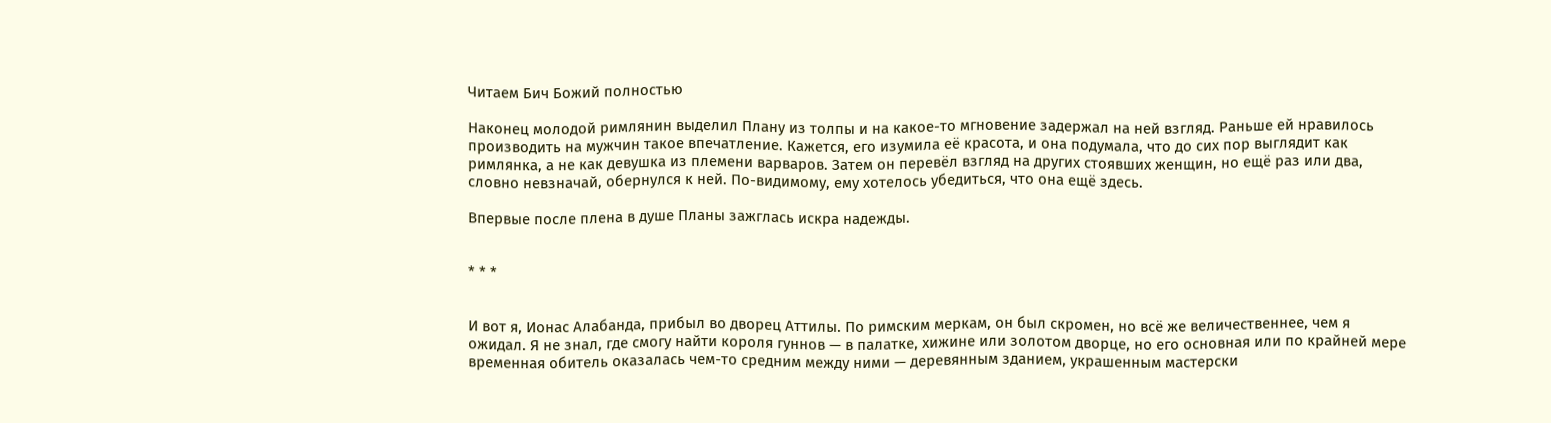Читаем Бич Божий полностью

Наконец молодой римлянин выделил Плану из толпы и на какое-то мгновение задержал на ней взгляд. Раньше ей нравилось производить на мужчин такое впечатление. Кажется, его изумила её красота, и она подумала, что до сих пор выглядит как римлянка, а не как девушка из племени варваров. Затем он перевёл взгляд на других стоявших женщин, но ещё раз или два, словно невзначай, обернулся к ней. По-видимому, ему хотелось убедиться, что она ещё здесь.

Впервые после плена в душе Планы зажглась искра надежды.


* * *


И вот я, Ионас Алабанда, прибыл во дворец Аттилы. По римским меркам, он был скромен, но всё же величественнее, чем я ожидал. Я не знал, где смогу найти короля гуннов — в палатке, хижине или золотом дворце, но его основная или по крайней мере временная обитель оказалась чем-то средним между ними — деревянным зданием, украшенным мастерски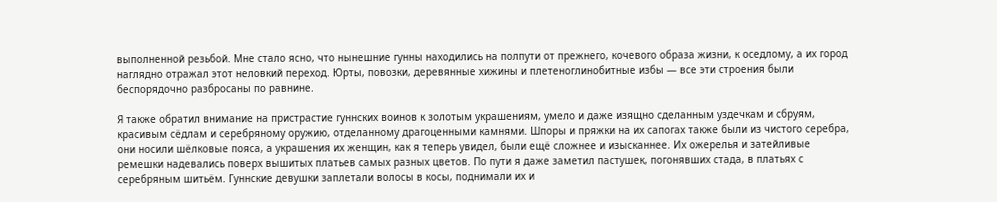выполненной резьбой. Мне стало ясно, что нынешние гунны находились на полпути от прежнего, кочевого образа жизни, к оседлому, а их город наглядно отражал этот неловкий переход. Юрты, повозки, деревянные хижины и плетеноглинобитные избы — все эти строения были беспорядочно разбросаны по равнине.

Я также обратил внимание на пристрастие гуннских воинов к золотым украшениям, умело и даже изящно сделанным уздечкам и сбруям, красивым сёдлам и серебряному оружию, отделанному драгоценными камнями. Шпоры и пряжки на их сапогах также были из чистого серебра, они носили шёлковые пояса, а украшения их женщин, как я теперь увидел, были ещё сложнее и изысканнее. Их ожерелья и затейливые ремешки надевались поверх вышитых платьев самых разных цветов. По пути я даже заметил пастушек, погонявших стада, в платьях с серебряным шитьём. Гуннские девушки заплетали волосы в косы, поднимали их и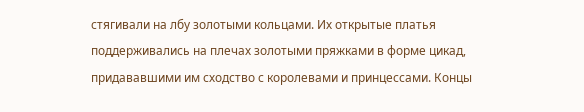стягивали на лбу золотыми кольцами. Их открытые платья поддерживались на плечах золотыми пряжками в форме цикад, придававшими им сходство с королевами и принцессами. Концы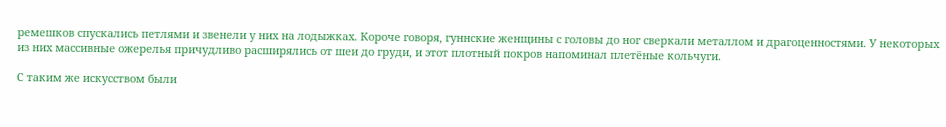ремешков спускались петлями и звенели у них на лодыжках. Короче говоря, гуннские женщины с головы до ног сверкали металлом и драгоценностями. У некоторых из них массивные ожерелья причудливо расширялись от шеи до груди, и этот плотный покров напоминал плетёные кольчуги.

С таким же искусством были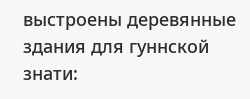выстроены деревянные здания для гуннской знати: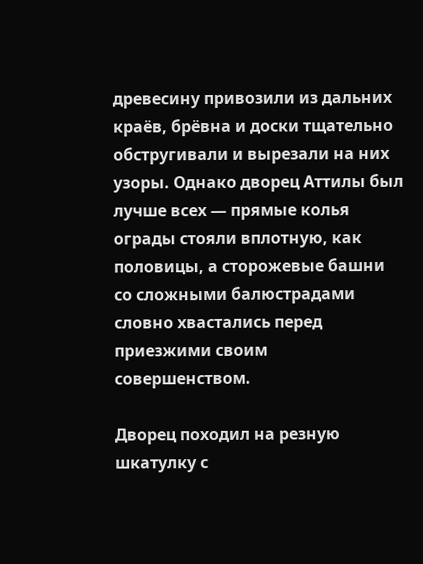древесину привозили из дальних краёв, брёвна и доски тщательно обстругивали и вырезали на них узоры. Однако дворец Аттилы был лучше всех — прямые колья ограды стояли вплотную, как половицы, а сторожевые башни со сложными балюстрадами словно хвастались перед приезжими своим совершенством.

Дворец походил на резную шкатулку с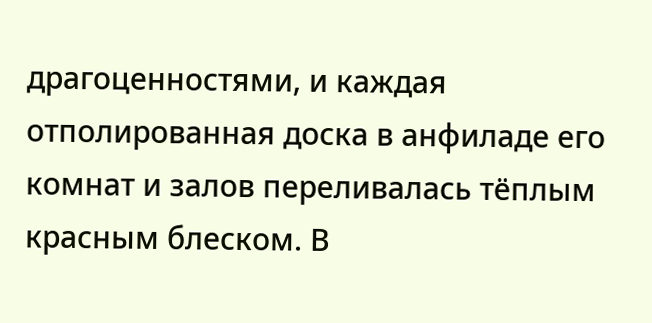драгоценностями, и каждая отполированная доска в анфиладе его комнат и залов переливалась тёплым красным блеском. В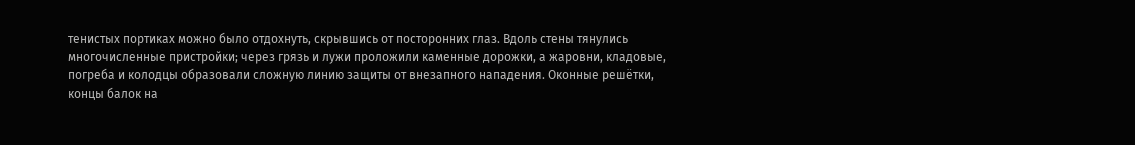тенистых портиках можно было отдохнуть, скрывшись от посторонних глаз. Вдоль стены тянулись многочисленные пристройки; через грязь и лужи проложили каменные дорожки, а жаровни, кладовые, погреба и колодцы образовали сложную линию защиты от внезапного нападения. Оконные решётки, концы балок на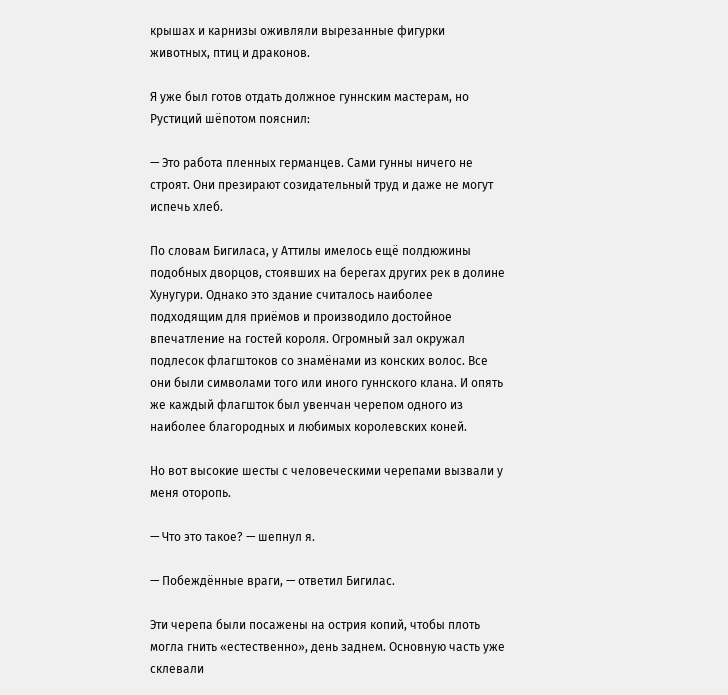крышах и карнизы оживляли вырезанные фигурки животных, птиц и драконов.

Я уже был готов отдать должное гуннским мастерам, но Рустиций шёпотом пояснил:

— Это работа пленных германцев. Сами гунны ничего не строят. Они презирают созидательный труд и даже не могут испечь хлеб.

По словам Бигиласа, у Аттилы имелось ещё полдюжины подобных дворцов, стоявших на берегах других рек в долине Хунугури. Однако это здание считалось наиболее подходящим для приёмов и производило достойное впечатление на гостей короля. Огромный зал окружал подлесок флагштоков со знамёнами из конских волос. Все они были символами того или иного гуннского клана. И опять же каждый флагшток был увенчан черепом одного из наиболее благородных и любимых королевских коней.

Но вот высокие шесты с человеческими черепами вызвали у меня оторопь.

— Что это такое? — шепнул я.

— Побеждённые враги, — ответил Бигилас.

Эти черепа были посажены на острия копий, чтобы плоть могла гнить «естественно», день заднем. Основную часть уже склевали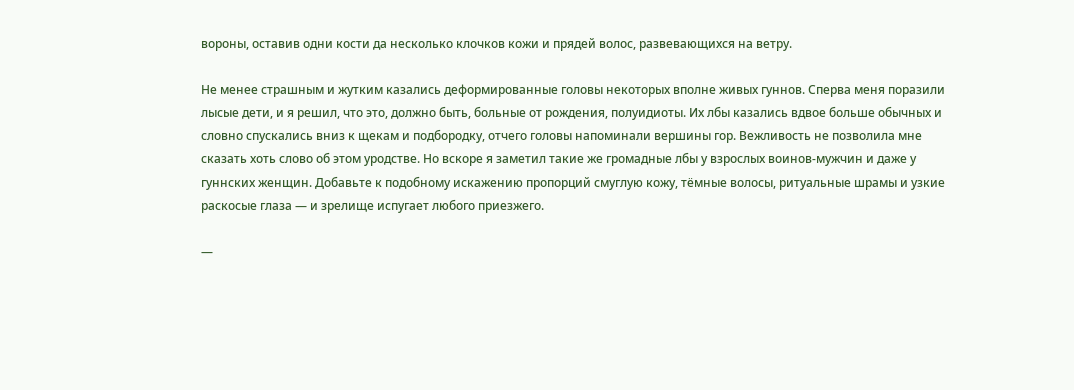вороны, оставив одни кости да несколько клочков кожи и прядей волос, развевающихся на ветру.

Не менее страшным и жутким казались деформированные головы некоторых вполне живых гуннов. Сперва меня поразили лысые дети, и я решил, что это, должно быть, больные от рождения, полуидиоты. Их лбы казались вдвое больше обычных и словно спускались вниз к щекам и подбородку, отчего головы напоминали вершины гор. Вежливость не позволила мне сказать хоть слово об этом уродстве. Но вскоре я заметил такие же громадные лбы у взрослых воинов-мужчин и даже у гуннских женщин. Добавьте к подобному искажению пропорций смуглую кожу, тёмные волосы, ритуальные шрамы и узкие раскосые глаза — и зрелище испугает любого приезжего.

—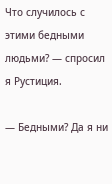Что случилось с этими бедными людьми? — спросил я Рустиция.

— Бедными? Да я ни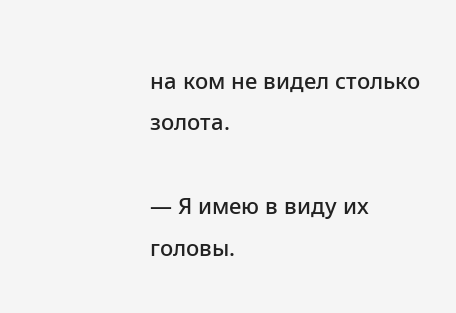на ком не видел столько золота.

— Я имею в виду их головы.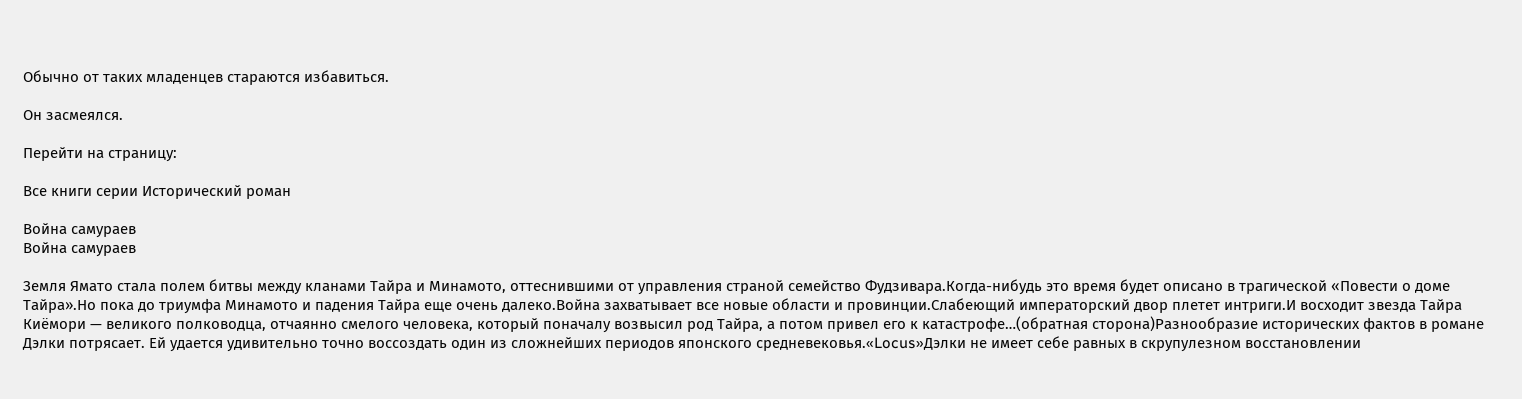Обычно от таких младенцев стараются избавиться.

Он засмеялся.

Перейти на страницу:

Все книги серии Исторический роман

Война самураев
Война самураев

Земля Ямато стала полем битвы между кланами Тайра и Минамото, оттеснившими от управления страной семейство Фудзивара.Когда-нибудь это время будет описано в трагической «Повести о доме Тайра».Но пока до триумфа Минамото и падения Тайра еще очень далеко.Война захватывает все новые области и провинции.Слабеющий императорский двор плетет интриги.И восходит звезда Тайра Киёмори — великого полководца, отчаянно смелого человека, который поначалу возвысил род Тайра, а потом привел его к катастрофе…(обратная сторона)Разнообразие исторических фактов в романе Дэлки потрясает. Ей удается удивительно точно воссоздать один из сложнейших периодов японского средневековья.«Locus»Дэлки не имеет себе равных в скрупулезном восстановлении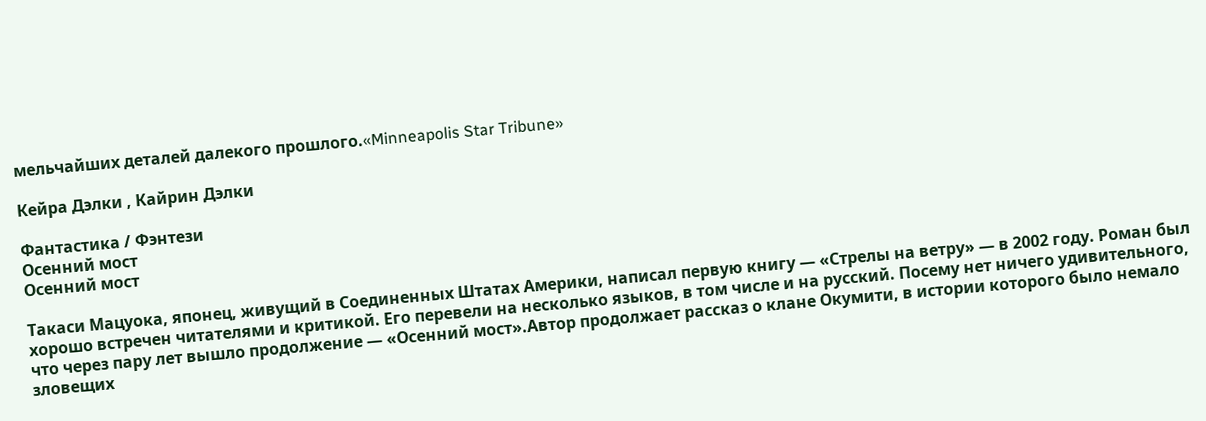мельчайших деталей далекого прошлого.«Minneapolis Star Tribune»

Кейра Дэлки , Кайрин Дэлки

Фантастика / Фэнтези
Осенний мост
Осенний мост

Такаси Мацуока, японец, живущий в Соединенных Штатах Америки, написал первую книгу — «Стрелы на ветру» — в 2002 году. Роман был хорошо встречен читателями и критикой. Его перевели на несколько языков, в том числе и на русский. Посему нет ничего удивительного, что через пару лет вышло продолжение — «Осенний мост».Автор продолжает рассказ о клане Окумити, в истории которого было немало зловещих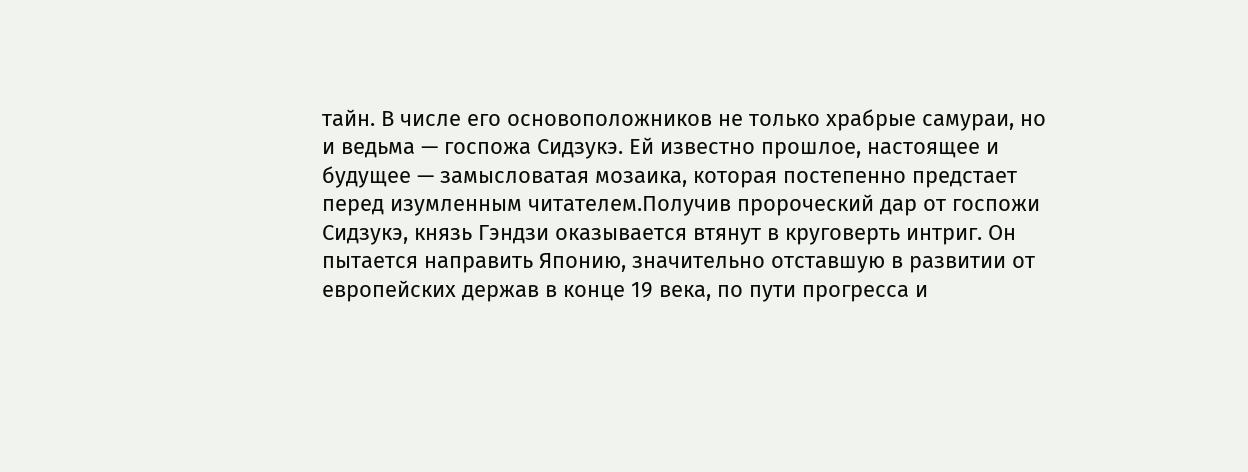тайн. В числе его основоположников не только храбрые самураи, но и ведьма — госпожа Сидзукэ. Ей известно прошлое, настоящее и будущее — замысловатая мозаика, которая постепенно предстает перед изумленным читателем.Получив пророческий дар от госпожи Сидзукэ, князь Гэндзи оказывается втянут в круговерть интриг. Он пытается направить Японию, значительно отставшую в развитии от европейских держав в конце 19 века, по пути прогресса и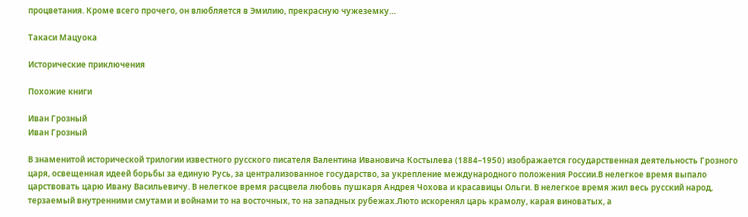процветания. Кроме всего прочего, он влюбляется в Эмилию, прекрасную чужеземку…

Такаси Мацуока

Исторические приключения

Похожие книги

Иван Грозный
Иван Грозный

В знаменитой исторической трилогии известного русского писателя Валентина Ивановича Костылева (1884–1950) изображается государственная деятельность Грозного царя, освещенная идеей борьбы за единую Русь, за централизованное государство, за укрепление международного положения России.В нелегкое время выпало царствовать царю Ивану Васильевичу. В нелегкое время расцвела любовь пушкаря Андрея Чохова и красавицы Ольги. В нелегкое время жил весь русский народ, терзаемый внутренними смутами и войнами то на восточных, то на западных рубежах.Люто искоренял царь крамолу, карая виноватых, а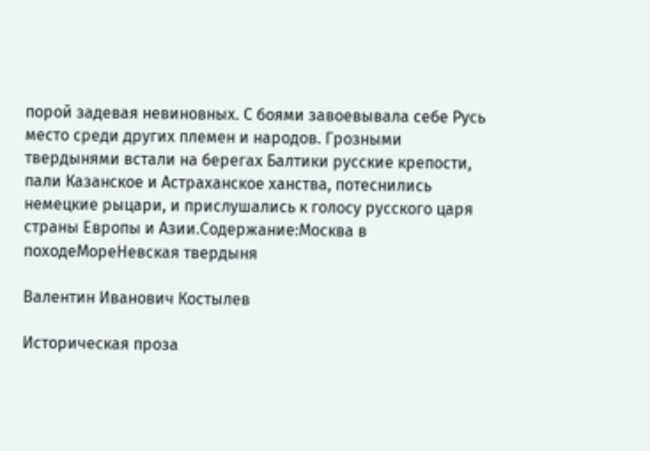порой задевая невиновных. С боями завоевывала себе Русь место среди других племен и народов. Грозными твердынями встали на берегах Балтики русские крепости, пали Казанское и Астраханское ханства, потеснились немецкие рыцари, и прислушались к голосу русского царя страны Европы и Азии.Содержание:Москва в походеМореНевская твердыня

Валентин Иванович Костылев

Историческая проза